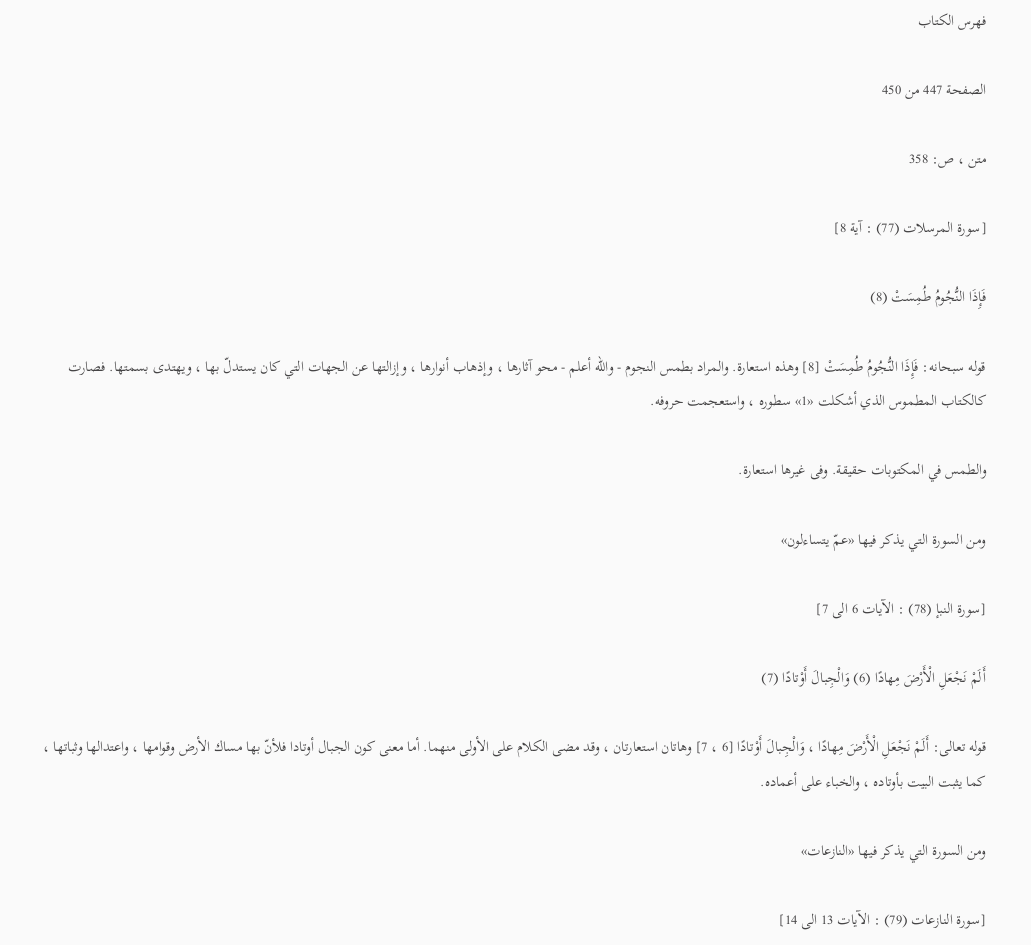فهرس الكتاب

الصفحة 447 من 450

متن ، ص: 358

[سورة المرسلات (77) : آية 8]

فَإِذَا النُّجُومُ طُمِسَتْ (8)

قوله سبحانه: فَإِذَا النُّجُومُ طُمِسَتْ [8] وهذه استعارة. والمراد بطمس النجوم - واللّه أعلم - محو آثارها ، وإذهاب أنوارها ، وإزالتها عن الجهات التي كان يستدلّ بها ، ويهتدى بسمتها. فصارت كالكتاب المطموس الذي أشكلت «1» سطوره ، واستعجمت حروفه.

والطمس في المكتوبات حقيقة. وفى غيرها استعارة.

ومن السورة التي يذكر فيها «عمّ يتساءلون»

[سورة النبإ (78) : الآيات 6 الى 7]

أَلَمْ نَجْعَلِ الْأَرْضَ مِهادًا (6) وَالْجِبالَ أَوْتادًا (7)

قوله تعالى: أَلَمْ نَجْعَلِ الْأَرْضَ مِهادًا ، وَالْجِبالَ أَوْتادًا [6 ، 7] وهاتان استعارتان ، وقد مضى الكلام على الأولى منهما. أما معنى كون الجبال أوتادا فلأنّ بها مساك الأرض وقوامها ، واعتدالها وثباتها ، كما يثبت البيت بأوتاده ، والخباء على أعماده.

ومن السورة التي يذكر فيها «النازعات»

[سورة النازعات (79) : الآيات 13 الى 14]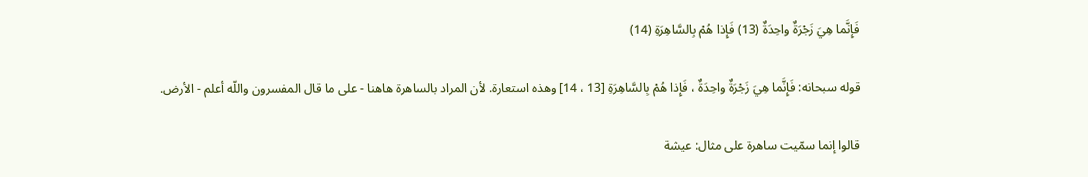فَإِنَّما هِيَ زَجْرَةٌ واحِدَةٌ (13) فَإِذا هُمْ بِالسَّاهِرَةِ (14)

قوله سبحانه: فَإِنَّما هِيَ زَجْرَةٌ واحِدَةٌ ، فَإِذا هُمْ بِالسَّاهِرَةِ [13 ، 14] وهذه استعارة. لأن المراد بالساهرة هاهنا - على ما قال المفسرون واللّه أعلم - الأرض.

قالوا إنما سمّيت ساهرة على مثال: عيشة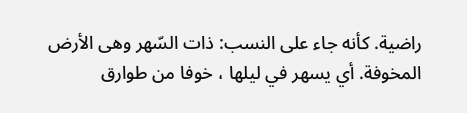راضية. كأنه جاء على النسب: ذات السّهر وهى الأرض المخوفة. أي يسهر في ليلها ، خوفا من طوارق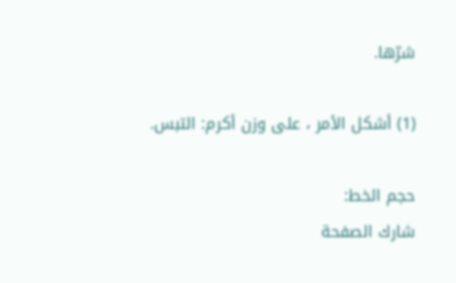شرّها.

(1) أشكل الأمر ، على وزن أكرم: التبس.

حجم الخط:
شارك الصفحة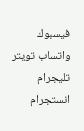فيسبوك واتساب تويتر تليجرام انستجرام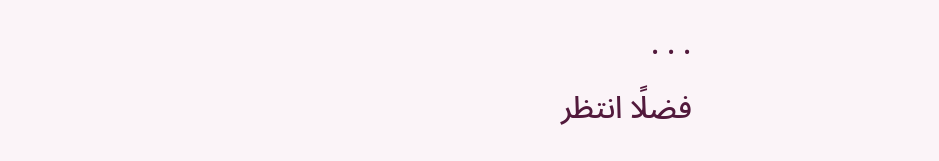. . .
فضلًا انتظر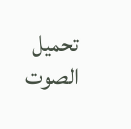تحميل الصوت